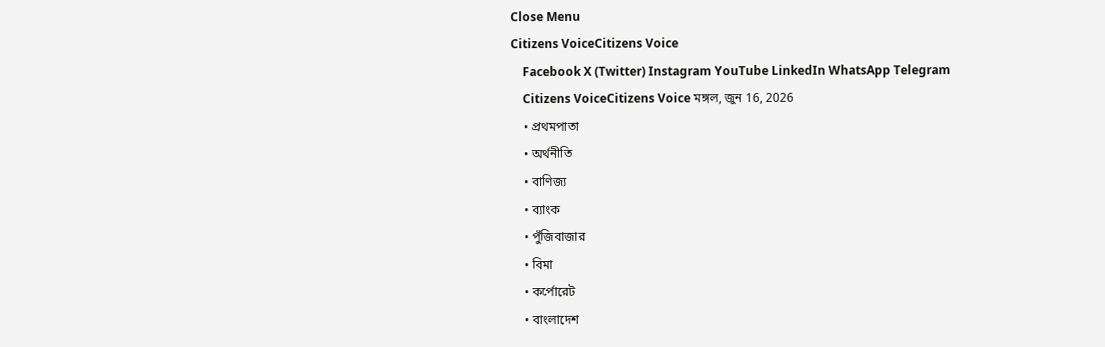Close Menu
Citizens VoiceCitizens Voice
    Facebook X (Twitter) Instagram YouTube LinkedIn WhatsApp Telegram
    Citizens VoiceCitizens Voice মঙ্গল, জুন 16, 2026
    • প্রথমপাতা
    • অর্থনীতি
    • বাণিজ্য
    • ব্যাংক
    • পুঁজিবাজার
    • বিমা
    • কর্পোরেট
    • বাংলাদেশ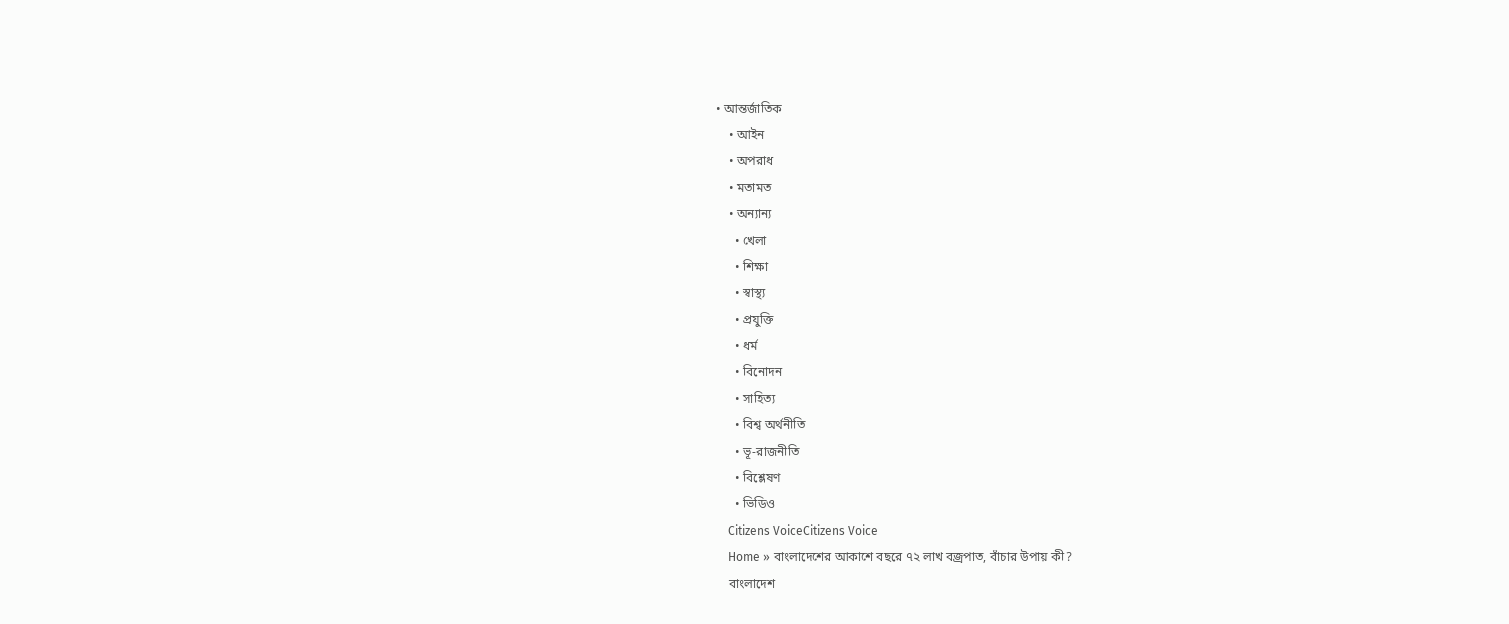• আন্তর্জাতিক
    • আইন
    • অপরাধ
    • মতামত
    • অন্যান্য
      • খেলা
      • শিক্ষা
      • স্বাস্থ্য
      • প্রযুক্তি
      • ধর্ম
      • বিনোদন
      • সাহিত্য
      • বিশ্ব অর্থনীতি
      • ভূ-রাজনীতি
      • বিশ্লেষণ
      • ভিডিও
    Citizens VoiceCitizens Voice
    Home » বাংলাদেশের আকাশে বছরে ৭২ লাখ বজ্রপাত, বাঁচার উপায় কী?
    বাংলাদেশ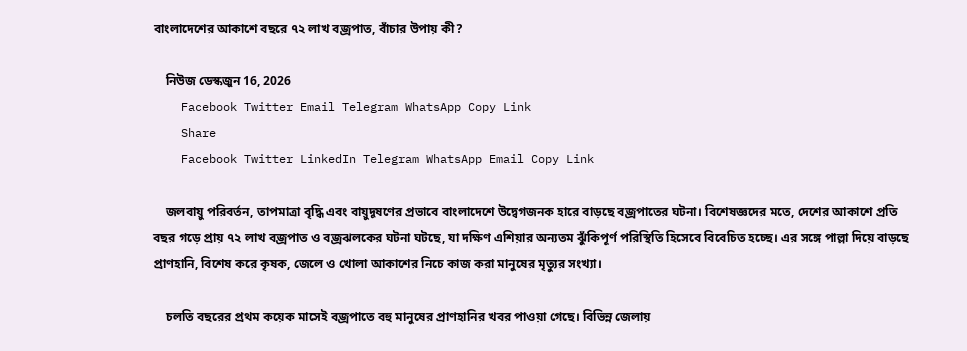বাংলাদেশের আকাশে বছরে ৭২ লাখ বজ্রপাত, বাঁচার উপায় কী?

    নিউজ ডেস্কজুন 16, 2026
    Facebook Twitter Email Telegram WhatsApp Copy Link
    Share
    Facebook Twitter LinkedIn Telegram WhatsApp Email Copy Link

    জলবায়ু পরিবর্তন, তাপমাত্রা বৃদ্ধি এবং বায়ুদূষণের প্রভাবে বাংলাদেশে উদ্বেগজনক হারে বাড়ছে বজ্রপাতের ঘটনা। বিশেষজ্ঞদের মতে, দেশের আকাশে প্রতি বছর গড়ে প্রায় ৭২ লাখ বজ্রপাত ও বজ্রঝলকের ঘটনা ঘটছে, যা দক্ষিণ এশিয়ার অন্যতম ঝুঁকিপূর্ণ পরিস্থিতি হিসেবে বিবেচিত হচ্ছে। এর সঙ্গে পাল্লা দিয়ে বাড়ছে প্রাণহানি, বিশেষ করে কৃষক, জেলে ও খোলা আকাশের নিচে কাজ করা মানুষের মৃত্যুর সংখ্যা।

    চলতি বছরের প্রথম কয়েক মাসেই বজ্রপাতে বহু মানুষের প্রাণহানির খবর পাওয়া গেছে। বিভিন্ন জেলায়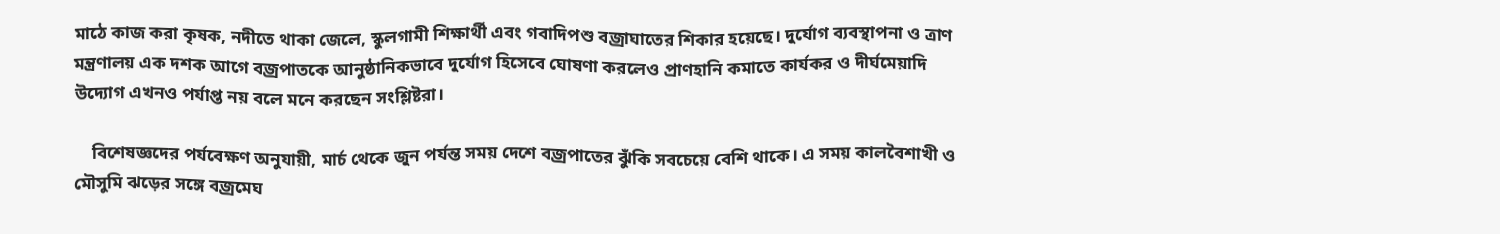মাঠে কাজ করা কৃষক, নদীতে থাকা জেলে, স্কুলগামী শিক্ষার্থী এবং গবাদিপশু বজ্রাঘাতের শিকার হয়েছে। দুর্যোগ ব্যবস্থাপনা ও ত্রাণ মন্ত্রণালয় এক দশক আগে বজ্রপাতকে আনুষ্ঠানিকভাবে দুর্যোগ হিসেবে ঘোষণা করলেও প্রাণহানি কমাতে কার্যকর ও দীর্ঘমেয়াদি উদ্যোগ এখনও পর্যাপ্ত নয় বলে মনে করছেন সংশ্লিষ্টরা।

    বিশেষজ্ঞদের পর্যবেক্ষণ অনুযায়ী, মার্চ থেকে জুন পর্যন্ত সময় দেশে বজ্রপাতের ঝুঁকি সবচেয়ে বেশি থাকে। এ সময় কালবৈশাখী ও মৌসুমি ঝড়ের সঙ্গে বজ্রমেঘ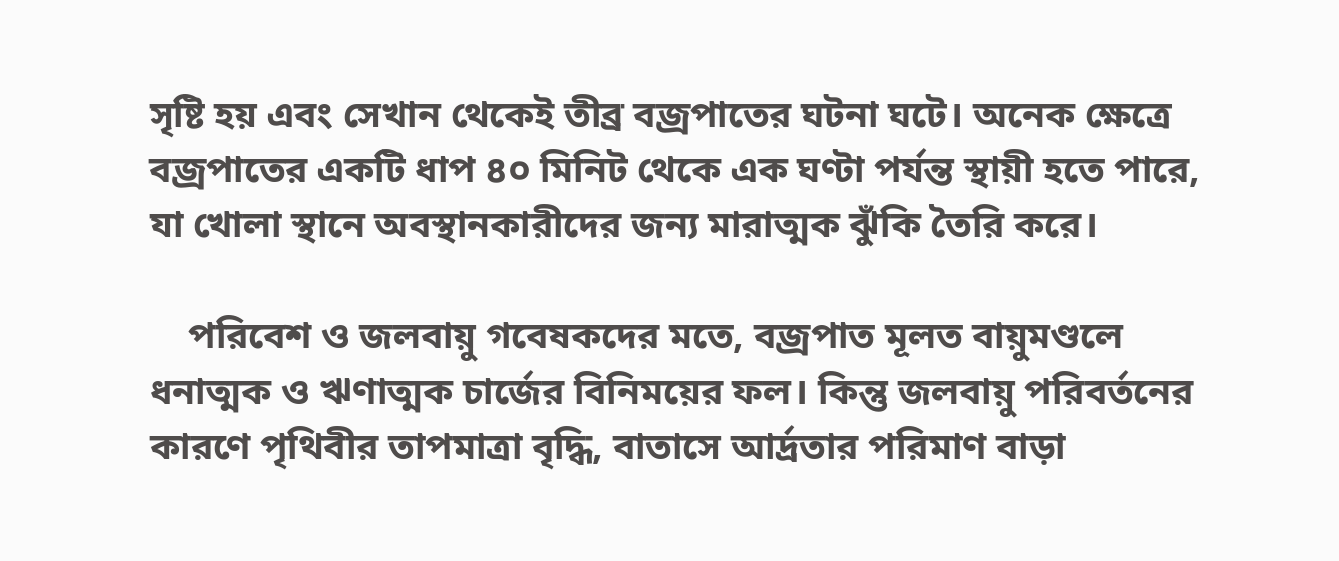সৃষ্টি হয় এবং সেখান থেকেই তীব্র বজ্রপাতের ঘটনা ঘটে। অনেক ক্ষেত্রে বজ্রপাতের একটি ধাপ ৪০ মিনিট থেকে এক ঘণ্টা পর্যন্ত স্থায়ী হতে পারে, যা খোলা স্থানে অবস্থানকারীদের জন্য মারাত্মক ঝুঁকি তৈরি করে।

    পরিবেশ ও জলবায়ু গবেষকদের মতে, বজ্রপাত মূলত বায়ুমণ্ডলে ধনাত্মক ও ঋণাত্মক চার্জের বিনিময়ের ফল। কিন্তু জলবায়ু পরিবর্তনের কারণে পৃথিবীর তাপমাত্রা বৃদ্ধি, বাতাসে আর্দ্রতার পরিমাণ বাড়া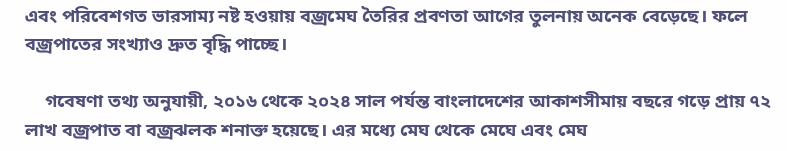এবং পরিবেশগত ভারসাম্য নষ্ট হওয়ায় বজ্রমেঘ তৈরির প্রবণতা আগের তুলনায় অনেক বেড়েছে। ফলে বজ্রপাতের সংখ্যাও দ্রুত বৃদ্ধি পাচ্ছে।

    গবেষণা তথ্য অনুযায়ী, ২০১৬ থেকে ২০২৪ সাল পর্যন্ত বাংলাদেশের আকাশসীমায় বছরে গড়ে প্রায় ৭২ লাখ বজ্রপাত বা বজ্রঝলক শনাক্ত হয়েছে। এর মধ্যে মেঘ থেকে মেঘে এবং মেঘ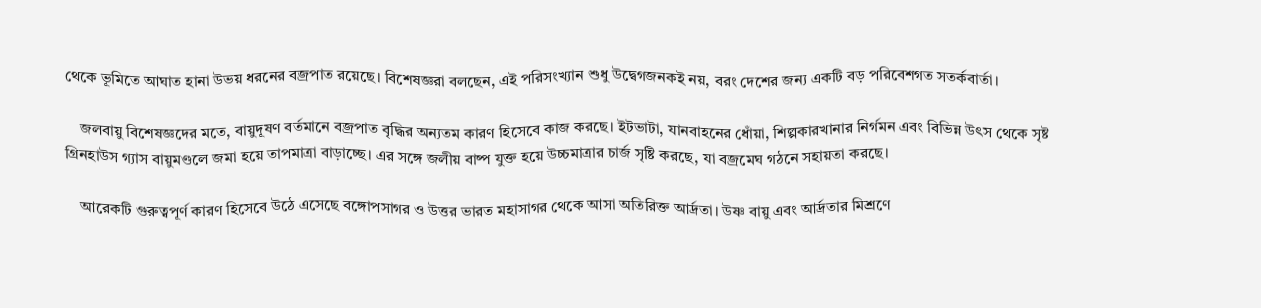থেকে ভূমিতে আঘাত হানা উভয় ধরনের বজ্রপাত রয়েছে। বিশেষজ্ঞরা বলছেন, এই পরিসংখ্যান শুধু উদ্বেগজনকই নয়, বরং দেশের জন্য একটি বড় পরিবেশগত সতর্কবার্তা।

    জলবায়ু বিশেষজ্ঞদের মতে, বায়ুদূষণ বর্তমানে বজ্রপাত বৃদ্ধির অন্যতম কারণ হিসেবে কাজ করছে। ইটভাটা, যানবাহনের ধোঁয়া, শিল্পকারখানার নির্গমন এবং বিভিন্ন উৎস থেকে সৃষ্ট গ্রিনহাউস গ্যাস বায়ুমণ্ডলে জমা হয়ে তাপমাত্রা বাড়াচ্ছে। এর সঙ্গে জলীয় বাষ্প যুক্ত হয়ে উচ্চমাত্রার চার্জ সৃষ্টি করছে, যা বজ্রমেঘ গঠনে সহায়তা করছে।

    আরেকটি গুরুত্বপূর্ণ কারণ হিসেবে উঠে এসেছে বঙ্গোপসাগর ও উত্তর ভারত মহাসাগর থেকে আসা অতিরিক্ত আর্দ্রতা। উষ্ণ বায়ু এবং আর্দ্রতার মিশ্রণে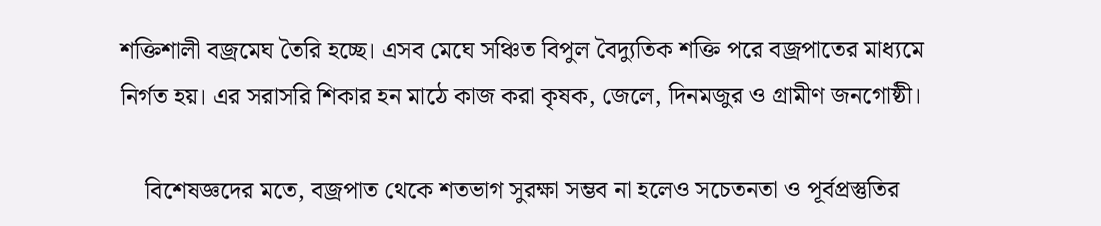শক্তিশালী বজ্রমেঘ তৈরি হচ্ছে। এসব মেঘে সঞ্চিত বিপুল বৈদ্যুতিক শক্তি পরে বজ্রপাতের মাধ্যমে নির্গত হয়। এর সরাসরি শিকার হন মাঠে কাজ করা কৃষক, জেলে, দিনমজুর ও গ্রামীণ জনগোষ্ঠী।

    বিশেষজ্ঞদের মতে, বজ্রপাত থেকে শতভাগ সুরক্ষা সম্ভব না হলেও সচেতনতা ও পূর্বপ্রস্তুতির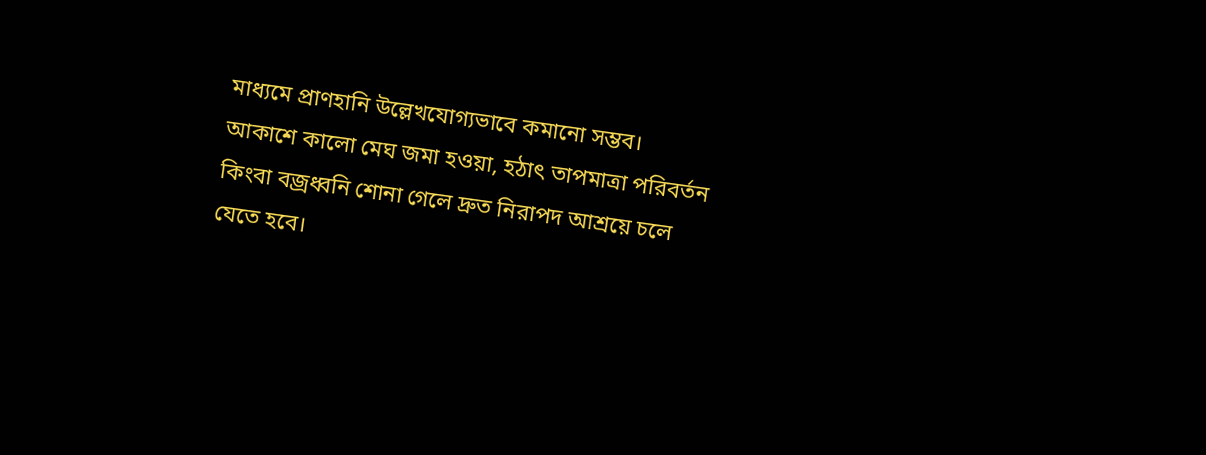মাধ্যমে প্রাণহানি উল্লেখযোগ্যভাবে কমানো সম্ভব। আকাশে কালো মেঘ জমা হওয়া, হঠাৎ তাপমাত্রা পরিবর্তন কিংবা বজ্রধ্বনি শোনা গেলে দ্রুত নিরাপদ আশ্রয়ে চলে যেতে হবে।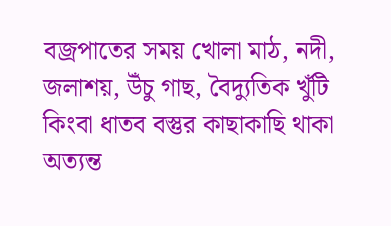বজ্রপাতের সময় খোলা মাঠ, নদী, জলাশয়, উঁচু গাছ, বৈদ্যুতিক খুঁটি কিংবা ধাতব বস্তুর কাছাকাছি থাকা অত্যন্ত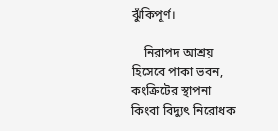ঝুঁকিপূর্ণ।

    নিরাপদ আশ্রয় হিসেবে পাকা ভবন, কংক্রিটের স্থাপনা কিংবা বিদ্যুৎ নিরোধক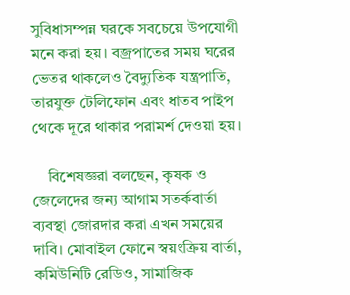সুবিধাসম্পন্ন ঘরকে সবচেয়ে উপযোগী মনে করা হয়। বজ্রপাতের সময় ঘরের ভেতর থাকলেও বৈদ্যুতিক যন্ত্রপাতি, তারযুক্ত টেলিফোন এবং ধাতব পাইপ থেকে দূরে থাকার পরামর্শ দেওয়া হয়।

    বিশেষজ্ঞরা বলছেন, কৃষক ও জেলেদের জন্য আগাম সতর্কবার্তা ব্যবস্থা জোরদার করা এখন সময়ের দাবি। মোবাইল ফোনে স্বয়ংক্রিয় বার্তা, কমিউনিটি রেডিও, সামাজিক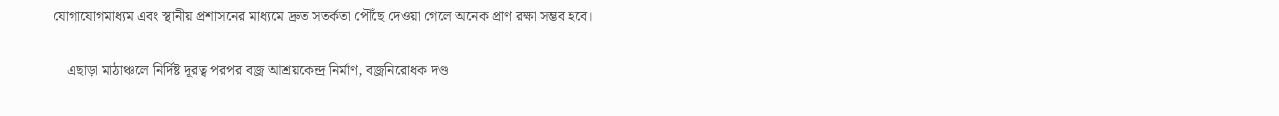যোগাযোগমাধ্যম এবং স্থানীয় প্রশাসনের মাধ্যমে দ্রুত সতর্কতা পৌঁছে দেওয়া গেলে অনেক প্রাণ রক্ষা সম্ভব হবে।

    এছাড়া মাঠাঞ্চলে নির্দিষ্ট দূরত্ব পরপর বজ্র আশ্রয়কেন্দ্র নির্মাণ, বজ্রনিরোধক দণ্ড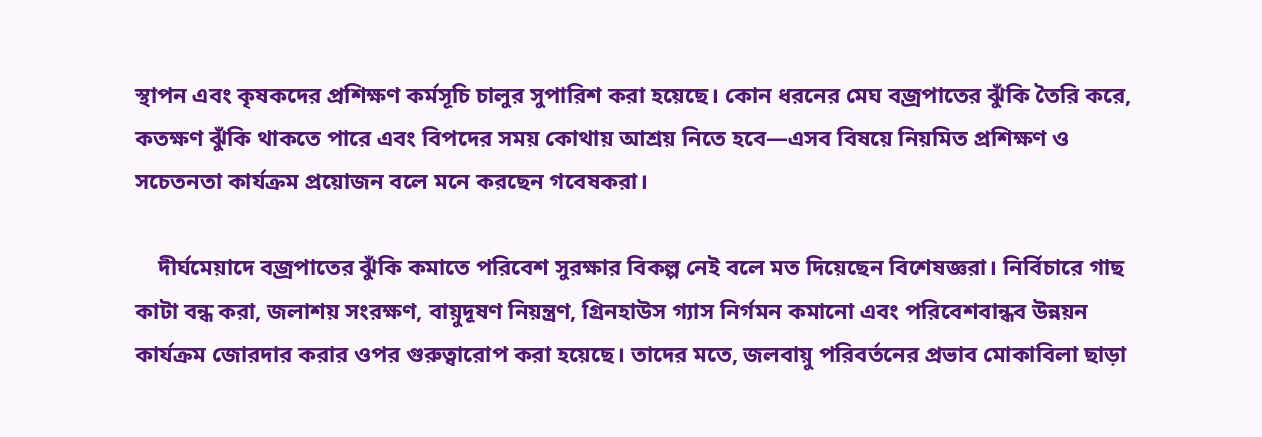স্থাপন এবং কৃষকদের প্রশিক্ষণ কর্মসূচি চালুর সুপারিশ করা হয়েছে। কোন ধরনের মেঘ বজ্রপাতের ঝুঁকি তৈরি করে, কতক্ষণ ঝুঁকি থাকতে পারে এবং বিপদের সময় কোথায় আশ্রয় নিতে হবে—এসব বিষয়ে নিয়মিত প্রশিক্ষণ ও সচেতনতা কার্যক্রম প্রয়োজন বলে মনে করছেন গবেষকরা।

    দীর্ঘমেয়াদে বজ্রপাতের ঝুঁকি কমাতে পরিবেশ সুরক্ষার বিকল্প নেই বলে মত দিয়েছেন বিশেষজ্ঞরা। নির্বিচারে গাছ কাটা বন্ধ করা, জলাশয় সংরক্ষণ, বায়ুদূষণ নিয়ন্ত্রণ, গ্রিনহাউস গ্যাস নির্গমন কমানো এবং পরিবেশবান্ধব উন্নয়ন কার্যক্রম জোরদার করার ওপর গুরুত্বারোপ করা হয়েছে। তাদের মতে, জলবায়ু পরিবর্তনের প্রভাব মোকাবিলা ছাড়া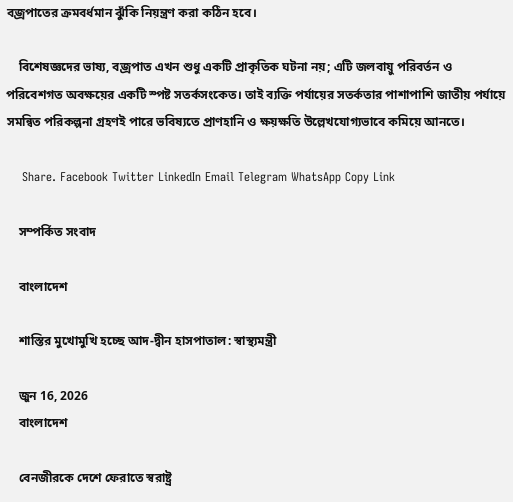বজ্রপাতের ক্রমবর্ধমান ঝুঁকি নিয়ন্ত্রণ করা কঠিন হবে।

    বিশেষজ্ঞদের ভাষ্য, বজ্রপাত এখন শুধু একটি প্রাকৃতিক ঘটনা নয়; এটি জলবায়ু পরিবর্তন ও পরিবেশগত অবক্ষয়ের একটি স্পষ্ট সতর্কসংকেত। তাই ব্যক্তি পর্যায়ের সতর্কতার পাশাপাশি জাতীয় পর্যায়ে সমন্বিত পরিকল্পনা গ্রহণই পারে ভবিষ্যতে প্রাণহানি ও ক্ষয়ক্ষতি উল্লেখযোগ্যভাবে কমিয়ে আনতে।

    Share. Facebook Twitter LinkedIn Email Telegram WhatsApp Copy Link

    সম্পর্কিত সংবাদ

    বাংলাদেশ

    শাস্তির মুখোমুখি হচ্ছে আদ-দ্বীন হাসপাতাল: স্বাস্থ্যমন্ত্রী

    জুন 16, 2026
    বাংলাদেশ

    বেনজীরকে দেশে ফেরাতে স্বরাষ্ট্র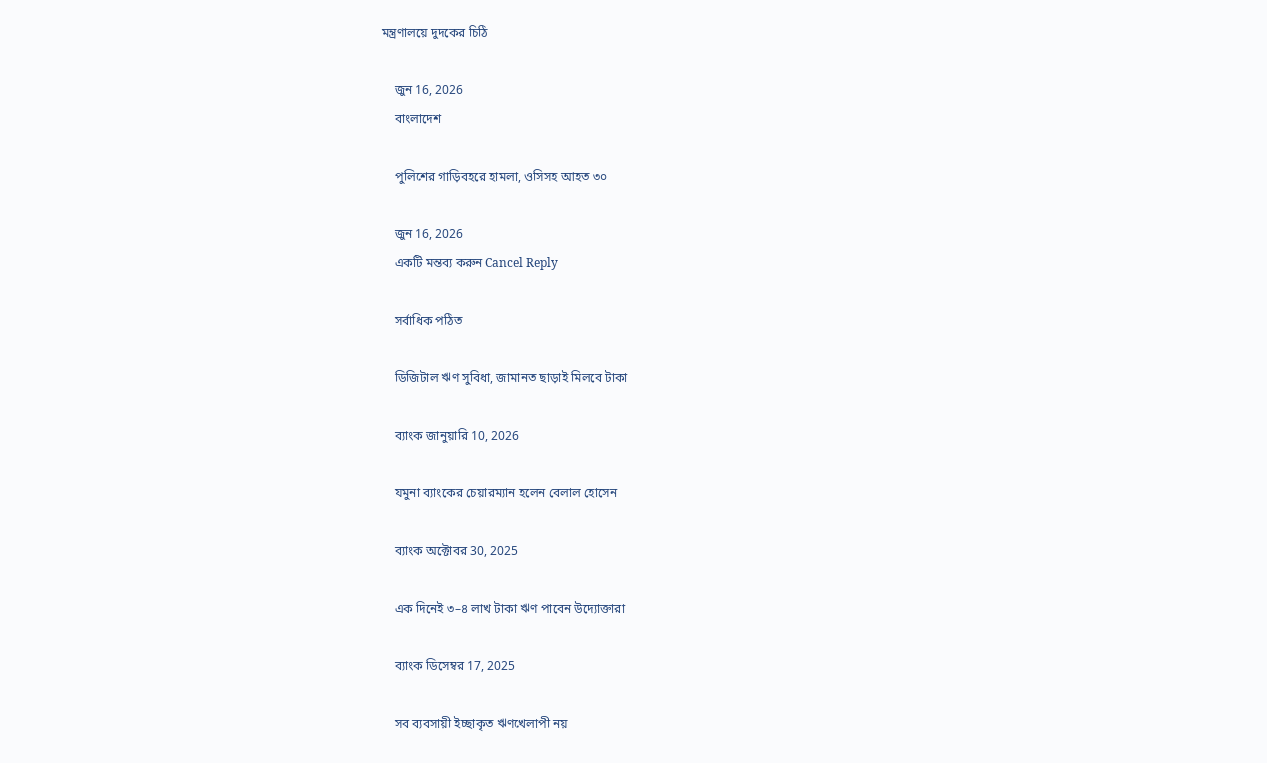মন্ত্রণালয়ে দুদকের চিঠি

    জুন 16, 2026
    বাংলাদেশ

    পুলিশের গাড়িবহরে হামলা, ওসিসহ আহত ৩০

    জুন 16, 2026
    একটি মন্তব্য করুন Cancel Reply

    সর্বাধিক পঠিত

    ডিজিটাল ঋণ সুবিধা, জামানত ছাড়াই মিলবে টাকা

    ব্যাংক জানুয়ারি 10, 2026

    যমুনা ব্যাংকের চেয়ারম্যান হলেন বেলাল হোসেন

    ব্যাংক অক্টোবর 30, 2025

    এক দিনেই ৩–৪ লাখ টাকা ঋণ পাবেন উদ্যোক্তারা

    ব্যাংক ডিসেম্বর 17, 2025

    সব ব্যবসায়ী ইচ্ছাকৃত ঋণখেলাপী নয়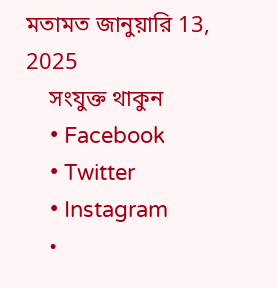মতামত জানুয়ারি 13, 2025
    সংযুক্ত থাকুন
    • Facebook
    • Twitter
    • Instagram
    •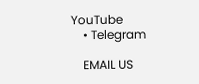YouTube
    • Telegram

    EMAIL US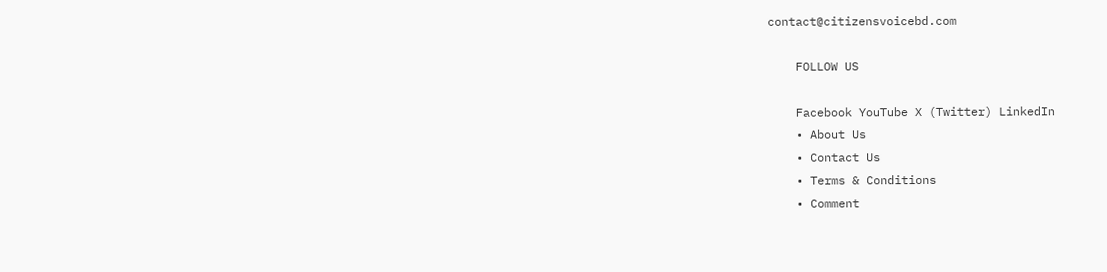contact@citizensvoicebd.com

    FOLLOW US

    Facebook YouTube X (Twitter) LinkedIn
    • About Us
    • Contact Us
    • Terms & Conditions
    • Comment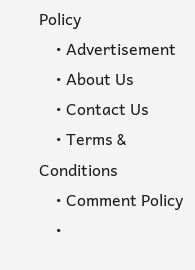Policy
    • Advertisement
    • About Us
    • Contact Us
    • Terms & Conditions
    • Comment Policy
    •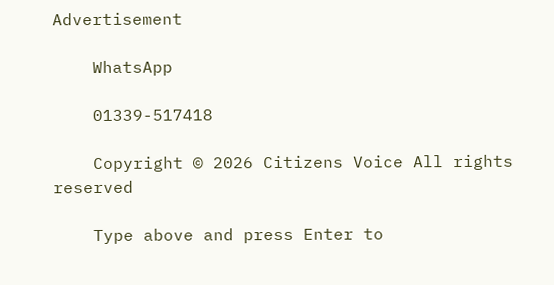Advertisement

    WhatsApp

    01339-517418

    Copyright © 2026 Citizens Voice All rights reserved

    Type above and press Enter to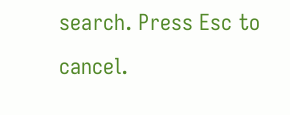search. Press Esc to cancel.